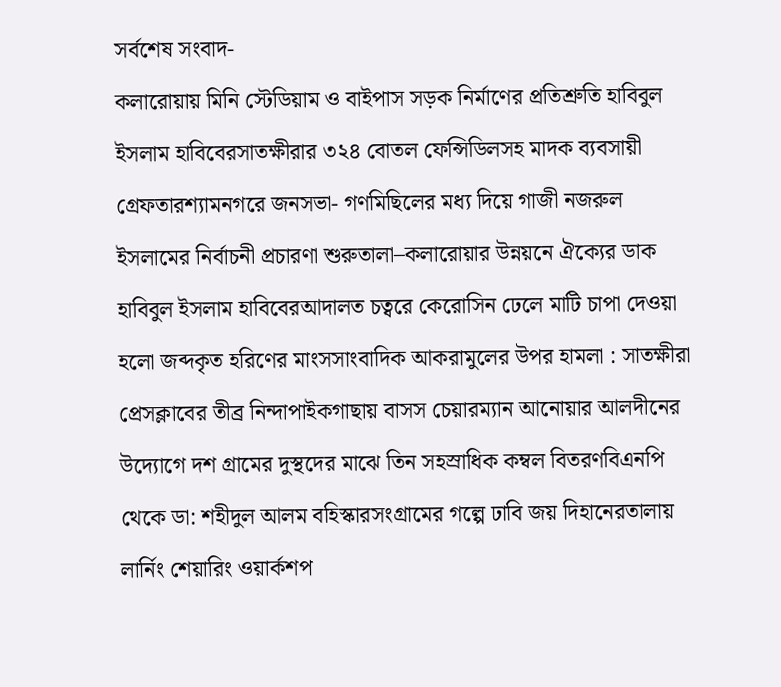সর্বশেষ সংবাদ-
কলারোয়ায় মিনি স্টেডিয়াম ও বাইপাস সড়ক নির্মাণের প্রতিশ্রুতি হাবিবুল ইসলাম হাবিবেরসাতক্ষীরার ৩২৪ বোতল ফেন্সিডিলসহ মাদক ব্যবসায়ী গ্রেফতারশ্যামনগরে জনসভা- গণমিছিলের মধ্য দিয়ে গাজী নজরুল ইসলামের নির্বাচনী প্রচারণা শুরুতালা–কলারোয়ার উন্নয়নে ঐক্যের ডাক হাবিবুল ইসলাম হাবিবেরআদালত চত্বরে কেরোসিন ঢেলে মাটি চাপা দেওয়া হলো জব্দকৃত হরিণের মাংসসাংবাদিক আকরামুলের উপর হামলা : সাতক্ষীরা প্রেসক্লাবের তীব্র নিন্দাপাইকগাছায় বাসস চেয়ারম্যান আনোয়ার আলদীনের উদ্যোগে দশ গ্রামের দুস্থদের মাঝে তিন সহস্রাধিক কম্বল বিতরণবিএনপি থেকে ডা: শহীদুল আলম বহিস্কারসংগ্রামের গল্পে ঢাবি জয় দিহানেরতালায় লার্নিং শেয়ারিং ওয়ার্কশপ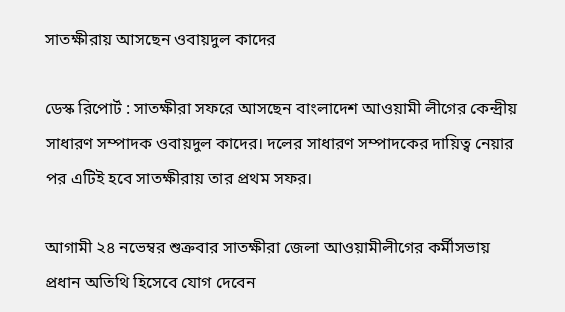সাতক্ষীরায় আসছেন ওবায়দুল কাদের

ডেস্ক রিপোর্ট : সাতক্ষীরা সফরে আসছেন বাংলাদেশ আওয়ামী লীগের কেন্দ্রীয় সাধারণ সম্পাদক ওবায়দুল কাদের। দলের সাধারণ সম্পাদকের দায়িত্ব নেয়ার পর এটিই হবে সাতক্ষীরায় তার প্রথম সফর।

আগামী ২৪ নভেম্বর শুক্রবার সাতক্ষীরা জেলা আওয়ামীলীগের কর্মীসভায় প্রধান অতিথি হিসেবে যোগ দেবেন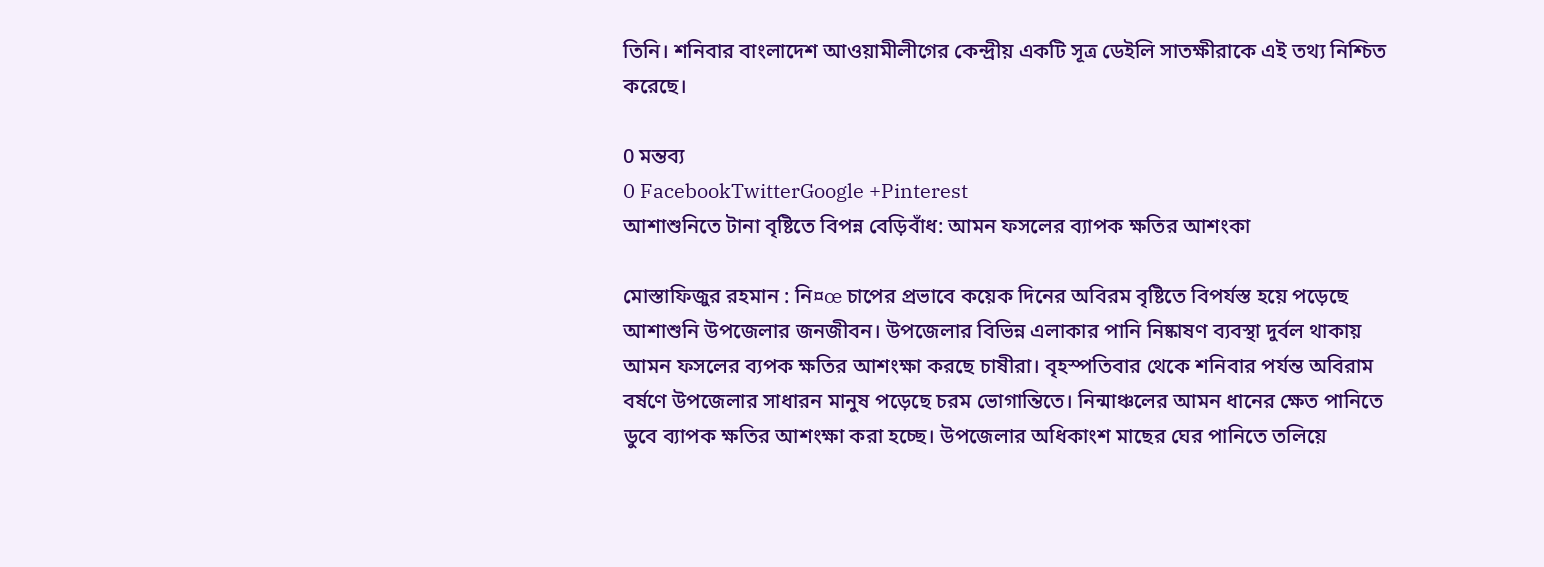তিনি। শনিবার বাংলাদেশ আওয়ামীলীগের কেন্দ্রীয় একটি সূত্র ডেইলি সাতক্ষীরাকে এই তথ্য নিশ্চিত করেছে।

0 মন্তব্য
0 FacebookTwitterGoogle +Pinterest
আশাশুনিতে টানা বৃষ্টিতে বিপন্ন বেড়িবাঁধ: আমন ফসলের ব্যাপক ক্ষতির আশংকা

মোস্তাফিজুর রহমান : নি¤œ চাপের প্রভাবে কয়েক দিনের অবিরম বৃষ্টিতে বিপর্যস্ত হয়ে পড়েছে আশাশুনি উপজেলার জনজীবন। উপজেলার বিভিন্ন এলাকার পানি নিষ্কাষণ ব্যবস্থা দুর্বল থাকায় আমন ফসলের ব্যপক ক্ষতির আশংক্ষা করছে চাষীরা। বৃহস্পতিবার থেকে শনিবার পর্যন্ত অবিরাম বর্ষণে উপজেলার সাধারন মানুষ পড়েছে চরম ভোগান্তিতে। নিন্মাঞ্চলের আমন ধানের ক্ষেত পানিতে ডুবে ব্যাপক ক্ষতির আশংক্ষা করা হচ্ছে। উপজেলার অধিকাংশ মাছের ঘের পানিতে তলিয়ে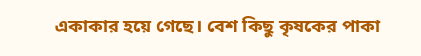একাকার হয়ে গেছে। বেশ কিছু কৃষকের পাকা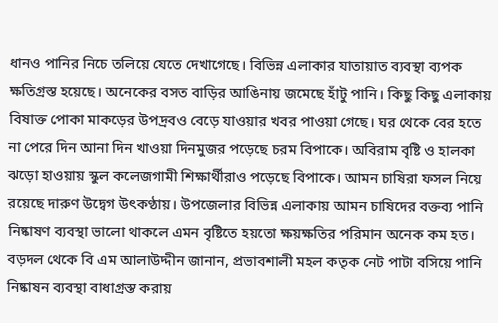ধানও পানির নিচে তলিয়ে যেতে দেখাগেছে। বিভিন্ন এলাকার যাতায়াত ব্যবস্থা ব্যপক ক্ষতিগ্রস্ত হয়েছে। অনেকের বসত বাড়ির আঙিনায় জমেছে হাঁটু পানি। কিছু কিছু এলাকায় বিষাক্ত পোকা মাকড়ের উপদ্রবও বেড়ে যাওয়ার খবর পাওয়া গেছে। ঘর থেকে বের হতে না পেরে দিন আনা দিন খাওয়া দিনমুজর পড়েছে চরম বিপাকে। অবিরাম বৃষ্টি ও হালকা ঝড়ো হাওয়ায় স্কুল কলেজগামী শিক্ষার্থীরাও পড়েছে বিপাকে। আমন চাষিরা ফসল নিয়ে রয়েছে দারুণ উদ্বেগ উৎকণ্ঠায়। উপজেলার বিভিন্ন এলাকায় আমন চাষিদের বক্তব্য পানি নিষ্কাষণ ব্যবস্থা ভালো থাকলে এমন বৃষ্টিতে হয়তো ক্ষয়ক্ষতির পরিমান অনেক কম হত। বড়দল থেকে বি এম আলাউদ্দীন জানান, প্রভাবশালী মহল কতৃক নেট পাটা বসিয়ে পানি নিষ্কাষন ব্যবস্থা বাধাগ্রস্ত করায়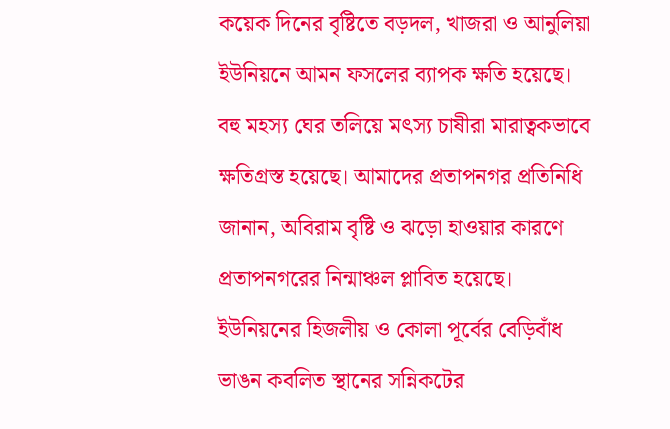কয়েক দিনের বৃষ্টিতে বড়দল, খাজরা ও আনুলিয়া ইউনিয়নে আমন ফসলের ব্যাপক ক্ষতি হয়েছে। বহু মহস্য ঘের তলিয়ে মৎস্য চাষীরা মারাত্বকভাবে ক্ষতিগ্রস্ত হয়েছে। আমাদের প্রতাপনগর প্রতিনিধি জানান, অবিরাম বৃষ্টি ও ঝড়ো হাওয়ার কারণে প্রতাপনগরের নিন্মাঞ্চল প্লাবিত হয়েছে। ইউনিয়নের হিজলীয় ও কোলা পূর্বের বেড়িবাঁধ ভাঙন কবলিত স্থানের সন্নিকটের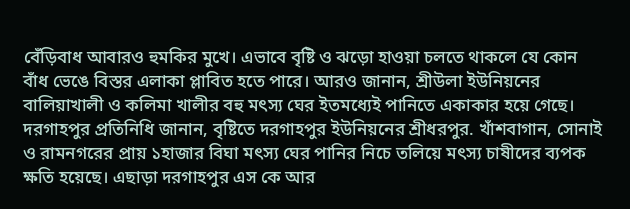বেঁড়িবাধ আবারও হুমকির মুখে। এভাবে বৃষ্টি ও ঝড়ো হাওয়া চলতে থাকলে যে কোন বাঁধ ভেঙে বিস্তর এলাকা প্লাবিত হতে পারে। আরও জানান, শ্রীউলা ইউনিয়নের বালিয়াখালী ও কলিমা খালীর বহু মৎস্য ঘের ইতমধ্যেই পানিতে একাকার হয়ে গেছে। দরগাহপুর প্রতিনিধি জানান, বৃষ্টিতে দরগাহপুর ইউনিয়নের শ্রীধরপুর. খাঁশবাগান, সোনাই ও রামনগরের প্রায় ১হাজার বিঘা মৎস্য ঘের পানির নিচে তলিয়ে মৎস্য চাষীদের ব্যপক ক্ষতি হয়েছে। এছাড়া দরগাহপুর এস কে আর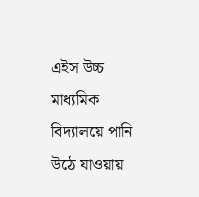এইস উচ্চ মাধ্যমিক বিদ্যালয়ে পানি উঠে যাওয়ায়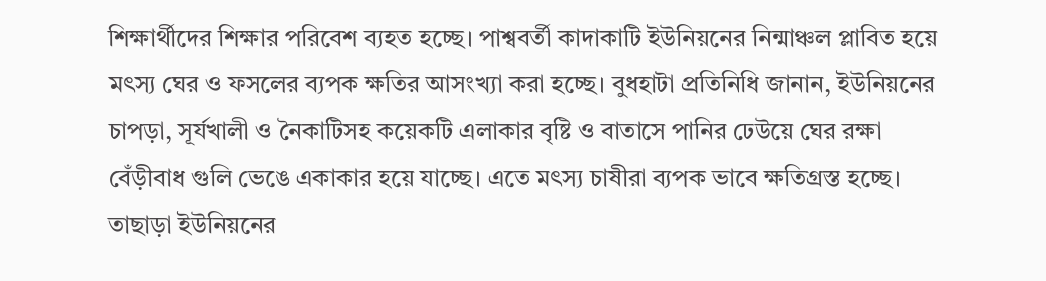শিক্ষার্থীদের শিক্ষার পরিবেশ ব্যহত হচ্ছে। পাশ্ববর্তী কাদাকাটি ইউনিয়নের নিন্মাঞ্চল প্লাবিত হয়ে মৎস্য ঘের ও ফসলের ব্যপক ক্ষতির আসংখ্যা করা হচ্ছে। বুধহাটা প্রতিনিধি জানান, ইউনিয়নের চাপড়া, সূর্যখালী ও নৈকাটিসহ কয়েকটি এলাকার বৃষ্টি ও বাতাসে পানির ঢেউয়ে ঘের রক্ষা বেঁড়ীবাধ গুলি ভেঙে একাকার হয়ে যাচ্ছে। এতে মৎস্য চাষীরা ব্যপক ভাবে ক্ষতিগ্রস্ত হচ্ছে। তাছাড়া ইউনিয়নের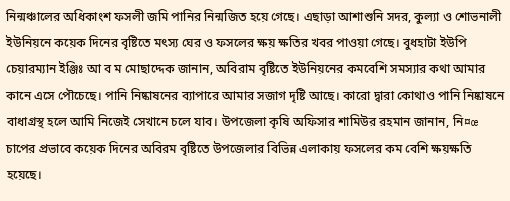নিন্মঞ্চালের অধিকাংশ ফসলী জমি পানির নিন্মজিত হয়ে গেছে। এছাড়া আশাশুনি সদর, কুল্যা ও শোভনালী ইউনিয়নে কয়েক দিনের বৃষ্টিতে মৎস্য ঘের ও ফসলের ক্ষয় ক্ষতির খবর পাওয়া গেছে। বুধহাটা ইউপি চেয়ারম্যান ইঞ্জিঃ আ ব ম মোছাদ্দেক জানান, অবিরাম বৃষ্টিতে ইউনিয়নের কমবেশি সমস্যার কথা আমার কানে এসে পৌচেছে। পানি নিষ্কাষনের ব্যাপারে আমার সজাগ দৃষ্টি আছে। কারো দ্বারা কোথাও পানি নিষ্কাষনে বাধাগ্রস্থ হলে আমি নিজেই সেখানে চলে যাব। উপজেলা কৃষি অফিসার শামিউর রহমান জানান, নি¤œ চাপের প্রভাবে কয়েক দিনের অবিরম বৃষ্টিতে উপজেলার বিভিন্ন এলাকায় ফসলের কম বেশি ক্ষয়ক্ষতি হয়েছে।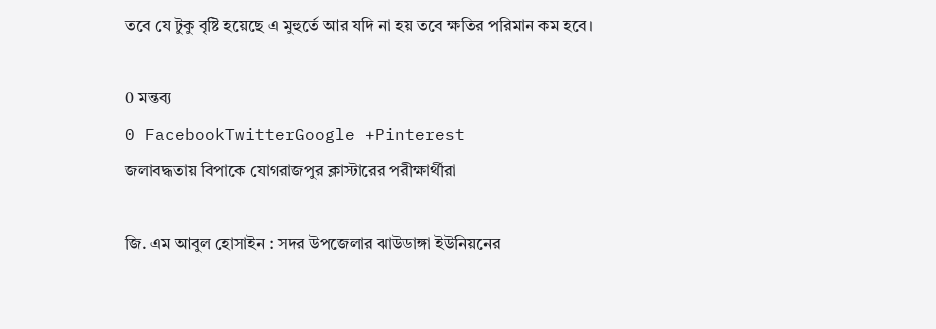তবে যে টুকু বৃষ্টি হয়েছে এ মুহুর্তে আর যদি না হয় তবে ক্ষতির পরিমান কম হবে।

0 মন্তব্য
0 FacebookTwitterGoogle +Pinterest
জলাবদ্ধতায় বিপাকে যোগরাজপুর ক্লাস্টারের পরীক্ষার্থীরা

জি. এম আবুল হোসাইন : সদর উপজেলার ঝাউডাঙ্গা ইউনিয়নের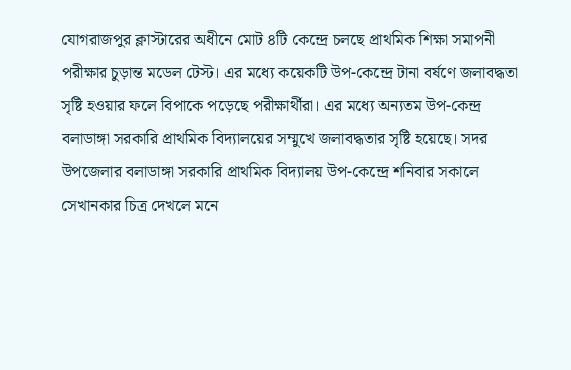যোগরাজপুর ক্লাস্টারের অধীনে মোট ৪টি কেন্দ্রে চলছে প্রাথমিক শিক্ষা সমাপনী পরীক্ষার চুড়ান্ত মডেল টেস্ট। এর মধ্যে কয়েকটি উপ-কেন্দ্রে টানা বর্ষণে জলাবদ্ধতা সৃষ্টি হওয়ার ফলে বিপাকে পড়েছে পরীক্ষার্থীরা। এর মধ্যে অন্যতম উপ-কেন্দ্র বলাডাঙ্গা সরকারি প্রাথমিক বিদ্যালয়ের সম্মুখে জলাবদ্ধতার সৃষ্টি হয়েছে। সদর উপজেলার বলাডাঙ্গা সরকারি প্রাথমিক বিদ্যালয় উপ-কেন্দ্রে শনিবার সকালে সেখানকার চিত্র দেখলে মনে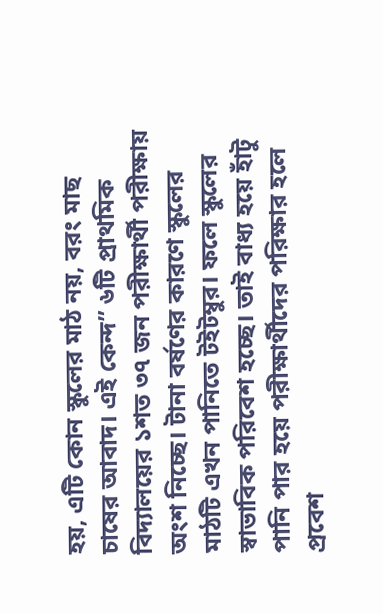হয়, এটি কোন স্কুলের মাঠ নয়, বরং মাছ চাষের আবাদ। এই কেন্দ” ৬টি প্রাথমিক বিদ্যালয়ের ১শত ৩৭ জন পরীক্ষার্থী পরীক্ষায় অংশ নিচ্ছে। টানা বর্ষণের কারণে স্কুলের মাঠটি এখন পানিতে টইটম্বুর। ফলে স্কুলের স্বাভাবিক পরিবেশ হচ্ছে। তাই বাধ্য হয়ে হাঁটু পানি পার হয়ে পরীক্ষার্থীদের পরিক্ষার হলে প্রবেশ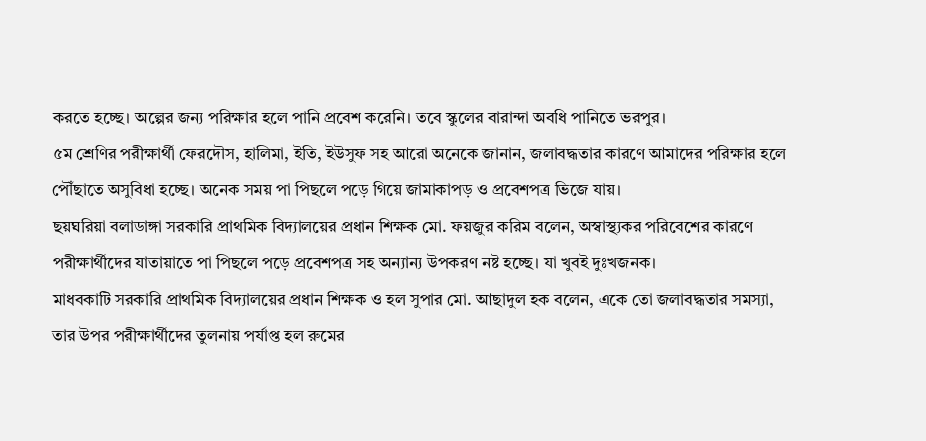করতে হচ্ছে। অল্পের জন্য পরিক্ষার হলে পানি প্রবেশ করেনি। তবে স্কুলের বারান্দা অবধি পানিতে ভরপুর।
৫ম শ্রেণির পরীক্ষার্থী ফেরদৌস, হালিমা, ইতি, ইউসুফ সহ আরো অনেকে জানান, জলাবদ্ধতার কারণে আমাদের পরিক্ষার হলে পৌঁছাতে অসুবিধা হচ্ছে। অনেক সময় পা পিছলে পড়ে গিয়ে জামাকাপড় ও প্রবেশপত্র ভিজে যায়।
ছয়ঘরিয়া বলাডাঙ্গা সরকারি প্রাথমিক বিদ্যালয়ের প্রধান শিক্ষক মো. ফয়জুর করিম বলেন, অস্বাস্থ্যকর পরিবেশের কারণে পরীক্ষার্থীদের যাতায়াতে পা পিছলে পড়ে প্রবেশপত্র সহ অন্যান্য উপকরণ নষ্ট হচ্ছে। যা খুবই দুঃখজনক।
মাধবকাটি সরকারি প্রাথমিক বিদ্যালয়ের প্রধান শিক্ষক ও হল সুপার মো. আছাদুল হক বলেন, একে তো জলাবদ্ধতার সমস্যা, তার উপর পরীক্ষার্থীদের তুলনায় পর্যাপ্ত হল রুমের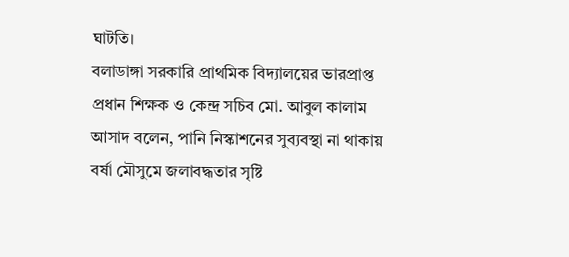ঘাটতি।
বলাডাঙ্গা সরকারি প্রাথমিক বিদ্যালয়ের ভারপ্রাপ্ত প্রধান শিক্ষক ও কেন্দ্র সচিব মো. আবুল কালাম আসাদ বলেন, পানি নিস্কাশনের সুব্যবস্থা না থাকায় বর্ষা মৌসুমে জলাবদ্ধতার সৃষ্টি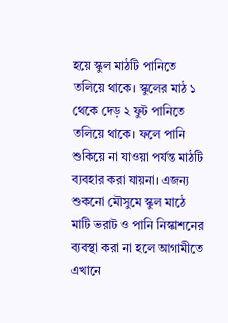হয়ে স্কুল মাঠটি পানিতে তলিয়ে থাকে। স্কুলের মাঠ ১ থেকে দেড় ২ ফুট পানিতে তলিয়ে থাকে। ফলে পানি শুকিয়ে না যাওয়া পর্যন্ত মাঠটি ব্যবহার করা যায়না। এজন্য শুকনো মৌসুমে স্কুল মাঠে মাটি ভরাট ও পানি নিস্কাশনের ব্যবস্থা করা না হলে আগামীতে এখানে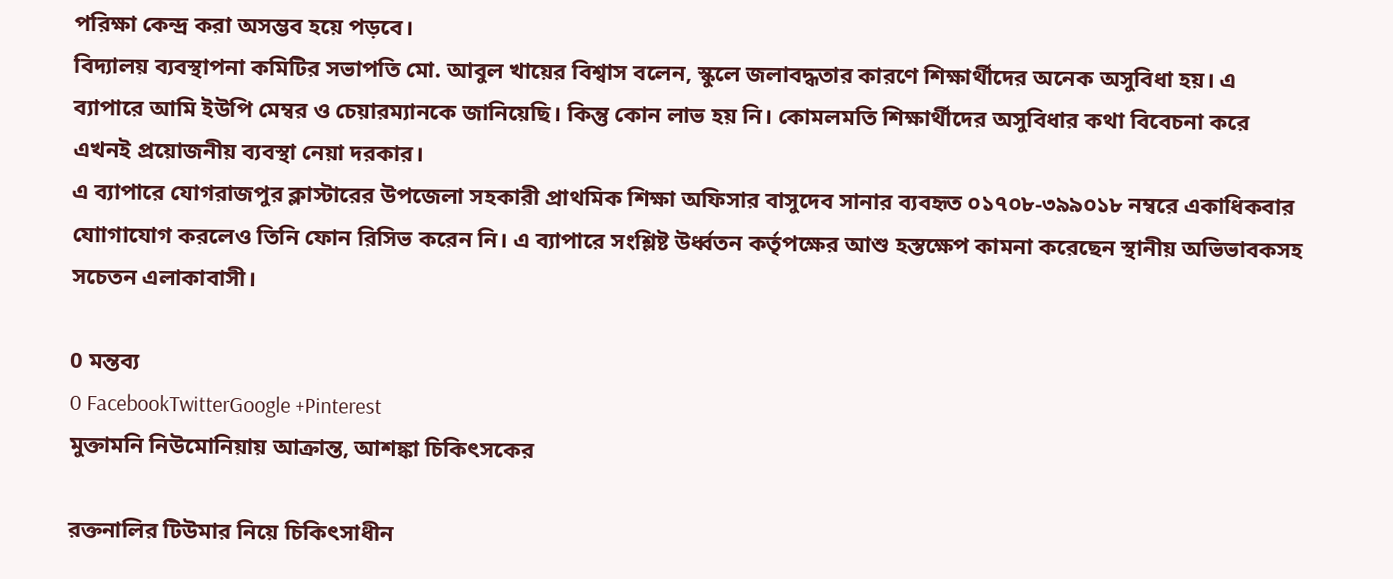পরিক্ষা কেন্দ্র করা অসম্ভব হয়ে পড়বে।
বিদ্যালয় ব্যবস্থাপনা কমিটির সভাপতি মো. আবুল খায়ের বিশ্বাস বলেন, স্কুলে জলাবদ্ধতার কারণে শিক্ষার্থীদের অনেক অসুবিধা হয়। এ ব্যাপারে আমি ইউপি মেম্বর ও চেয়ারম্যানকে জানিয়েছি। কিন্তু কোন লাভ হয় নি। কোমলমতি শিক্ষার্থীদের অসুবিধার কথা বিবেচনা করে এখনই প্রয়োজনীয় ব্যবস্থা নেয়া দরকার।
এ ব্যাপারে যোগরাজপুর ক্লাস্টারের উপজেলা সহকারী প্রাথমিক শিক্ষা অফিসার বাসুদেব সানার ব্যবহৃত ০১৭০৮-৩৯৯০১৮ নম্বরে একাধিকবার যোাগাযোগ করলেও তিনি ফোন রিসিভ করেন নি। এ ব্যাপারে সংশ্লিষ্ট উর্ধ্বতন কর্তৃপক্ষের আশু হস্তক্ষেপ কামনা করেছেন স্থানীয় অভিভাবকসহ সচেতন এলাকাবাসী।

0 মন্তব্য
0 FacebookTwitterGoogle +Pinterest
মুক্তামনি নিউমোনিয়ায় আক্রান্ত, আশঙ্কা চিকিৎসকের

রক্তনালির টিউমার নিয়ে চিকিৎসাধীন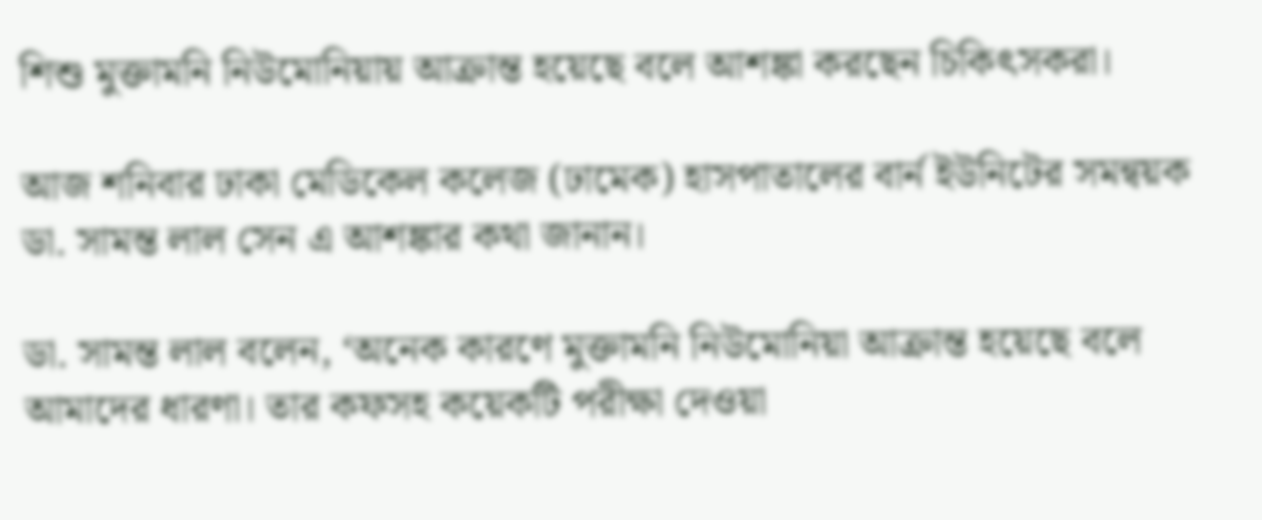শিশু মুক্তামনি নিউমোনিয়ায় আক্রান্ত হয়েছে বলে আশঙ্কা করছেন চিকিৎসকরা।

আজ শনিবার ঢাকা মেডিকেল কলেজ (ঢামেক) হাসপাতালের বার্ন ইউনিটের সমন্বয়ক ডা. সামন্ত লাল সেন এ আশঙ্কার কথা জানান।

ডা. সামন্ত লাল বলেন, ‘অনেক কারণে মুক্তামনি নিউমোনিয়া আক্রান্ত হয়েছে বলে আমাদের ধারণা। তার কফসহ কয়েকটি পরীক্ষা দেওয়া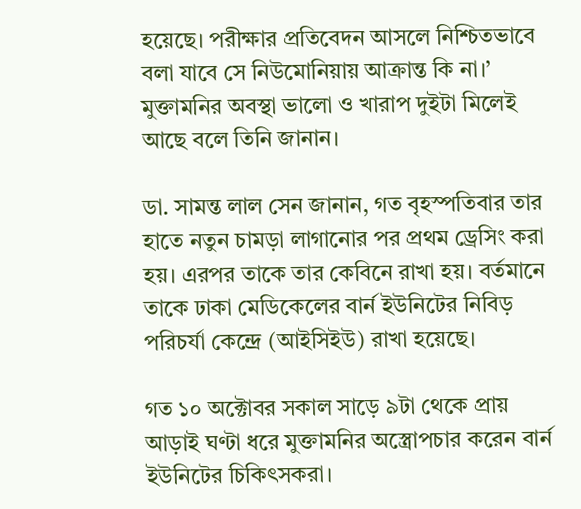হয়েছে। পরীক্ষার প্রতিবেদন আসলে নিশ্চিতভাবে বলা যাবে সে নিউমোনিয়ায় আক্রান্ত কি না।’ মুক্তামনির অবস্থা ভালো ও খারাপ দুইটা মিলেই আছে বলে তিনি জানান।

ডা. সামন্ত লাল সেন জানান, গত বৃহস্পতিবার তার হাতে নতুন চামড়া লাগানোর পর প্রথম ড্রেসিং করা হয়। এরপর তাকে তার কেবিনে রাখা হয়। বর্তমানে তাকে ঢাকা মেডিকেলের বার্ন ইউনিটের নিবিড় পরিচর্যা কেন্দ্রে (আইসিইউ) রাখা হয়েছে।

গত ১০ অক্টোবর সকাল সাড়ে ৯টা থেকে প্রায় আড়াই ঘণ্টা ধরে মুক্তামনির অস্ত্রোপচার করেন বার্ন ইউনিটের চিকিৎসকরা।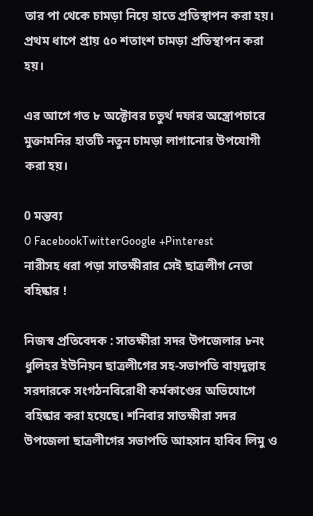তার পা থেকে চামড়া নিয়ে হাতে প্রতিস্থাপন করা হয়। প্রথম ধাপে প্রায় ৫০ শতাংশ চামড়া প্রতিস্থাপন করা হয়।

এর আগে গত ৮ অক্টোবর চতুর্থ দফার অস্ত্রোপচারে মুক্তামনির হাতটি নতুন চামড়া লাগানোর উপযোগী করা হয়।

0 মন্তব্য
0 FacebookTwitterGoogle +Pinterest
নারীসহ ধরা পড়া সাতক্ষীরার সেই ছাত্রলীগ নেতা বহিষ্কার !

নিজস্ব প্রতিবেদক : সাতক্ষীরা সদর উপজেলার ৮নং ধুলিহর ইউনিয়ন ছাত্রলীগের সহ-সভাপতি বায়দুল্লাহ সরদারকে সংগঠনবিরোধী কর্মকাণ্ডের অভিযোগে বহিষ্কার করা হয়েছে। শনিবার সাতক্ষীরা সদর উপজেলা ছাত্রলীগের সভাপতি আহসান হাবিব লিমু ও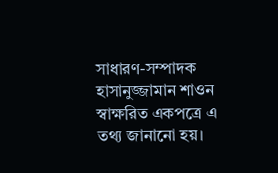সাধারণ-সম্পাদক হাসানুজ্জামান শাওন স্বাক্ষরিত একপত্রে এ তথ্য জানানো হয়।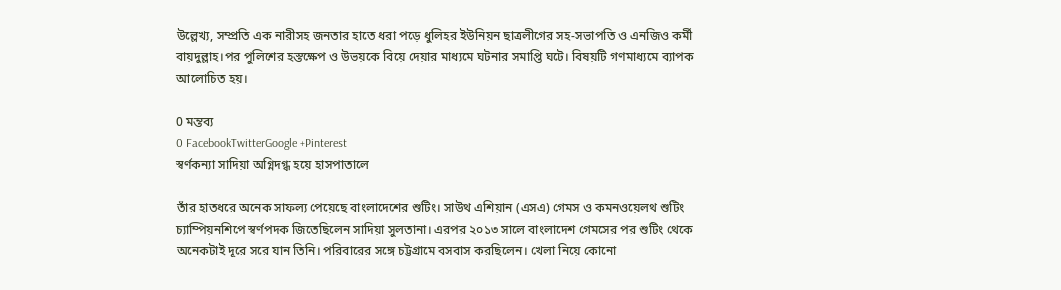উল্লেখ্য, সম্প্রতি এক নারীসহ জনতার হাতে ধরা পড়ে ধুলিহর ইউনিয়ন ছাত্রলীগের সহ-সভাপতি ও এনজিও কর্মী বায়দুল্লাহ।পর পুলিশের হস্তক্ষেপ ও উভয়কে বিয়ে দেয়ার মাধ্যমে ঘটনার সমাপ্তি ঘটে। বিষয়টি গণমাধ্যমে ব্যাপক আলোচিত হয়।

0 মন্তব্য
0 FacebookTwitterGoogle +Pinterest
স্বর্ণকন্যা সাদিয়া অগ্নিদগ্ধ হয়ে হাসপাতালে

তাঁর হাতধরে অনেক সাফল্য পেয়েছে বাংলাদেশের শুটিং। সাউথ এশিয়ান (এসএ) গেমস ও কমনওয়েলথ শুটিং চ্যাম্পিয়নশিপে স্বর্ণপদক জিতেছিলেন সাদিয়া সুলতানা। এরপর ২০১৩ সালে বাংলাদেশ গেমসের পর শুটিং থেকে অনেকটাই দূরে সরে যান তিনি। পরিবারের সঙ্গে চট্টগ্রামে বসবাস করছিলেন। খেলা নিয়ে কোনো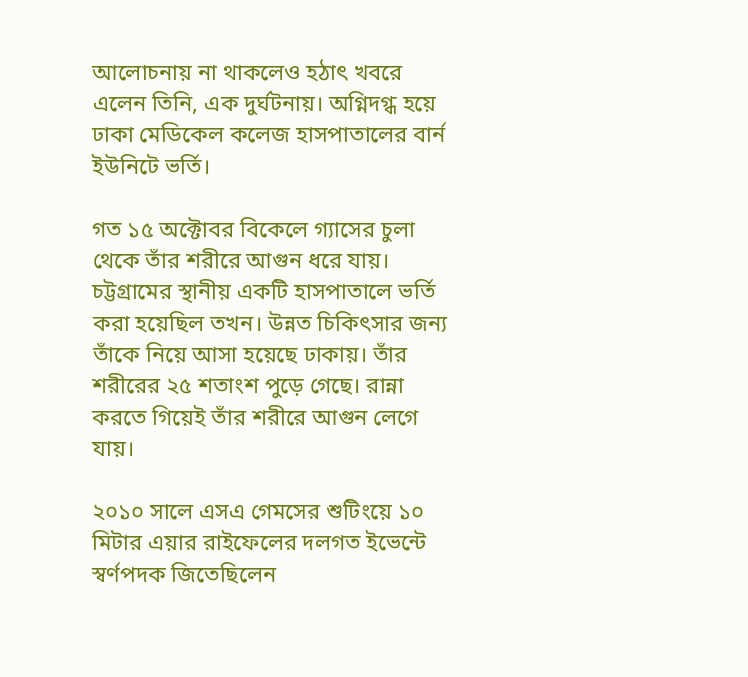আলোচনায় না থাকলেও হঠাৎ খবরে এলেন তিনি, এক দুর্ঘটনায়। অগ্নিদগ্ধ হয়ে ঢাকা মেডিকেল কলেজ হাসপাতালের বার্ন ইউনিটে ভর্তি।

গত ১৫ অক্টোবর বিকেলে গ্যাসের চুলা থেকে তাঁর শরীরে আগুন ধরে যায়। চট্টগ্রামের স্থানীয় একটি হাসপাতালে ভর্তি করা হয়েছিল তখন। উন্নত চিকিৎসার জন্য তাঁকে নিয়ে আসা হয়েছে ঢাকায়। তাঁর শরীরের ২৫ শতাংশ পুড়ে গেছে। রান্না করতে গিয়েই তাঁর শরীরে আগুন লেগে যায়।

২০১০ সালে এসএ গেমসের শুটিংয়ে ১০ মিটার এয়ার রাইফেলের দলগত ইভেন্টে স্বর্ণপদক জিতেছিলেন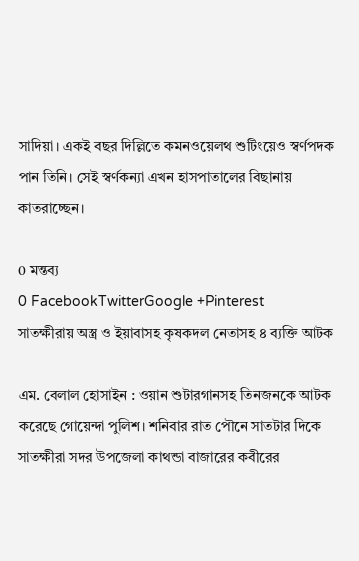সাদিয়া। একই বছর দিল্লিতে কমনওয়েলথ শুটিংয়েও স্বর্ণপদক পান তিনি। সেই স্বর্ণকন্যা এখন হাসপাতালের বিছানায় কাতরাচ্ছেন।

0 মন্তব্য
0 FacebookTwitterGoogle +Pinterest
সাতক্ষীরায় অস্ত্র ও ইয়াবাসহ কৃষকদল নেতাসহ ৪ ব্যক্তি আটক

এম. বেলাল হোসাইন : ওয়ান শুটারগানসহ তিনজনকে আটক করেছে গোয়েন্দা পুলিশ। শনিবার রাত পৌনে সাতটার দিকে সাতক্ষীরা সদর উপজেলা কাথন্ডা বাজারের কবীরের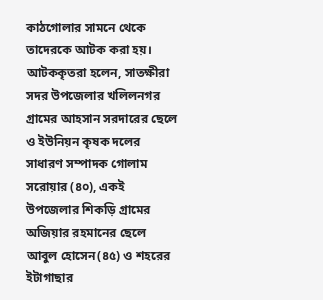কাঠগোলার সামনে থেকে তাদেরকে আটক করা হয়। আটককৃতরা হলেন, সাতক্ষীরা সদর উপজেলার খলিলনগর গ্রামের আহসান সরদারের ছেলে ও ইউনিয়ন কৃষক দলের সাধারণ সম্পাদক গোলাম সরোয়ার (৪০), একই উপজেলার শিকড়ি গ্রামের অজিয়ার রহমানের ছেলে আবুল হোসেন(৪৫) ও শহরের ইটাগাছার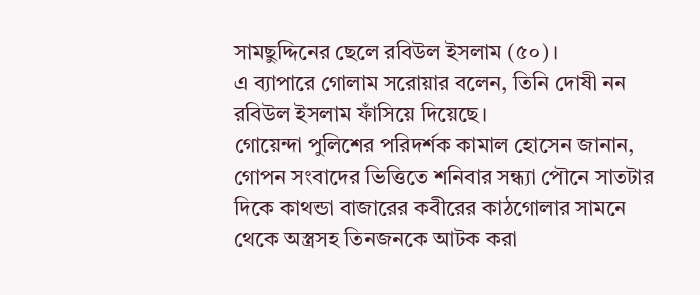সামছুদ্দিনের ছেলে রবিউল ইসলাম (৫০)।
এ ব্যাপারে গোলাম সরোয়ার বলেন, তিনি দোষী নন রবিউল ইসলাম ফাঁসিয়ে দিয়েছে।
গোয়েন্দা পুলিশের পরিদর্শক কামাল হোসেন জানান, গোপন সংবাদের ভিত্তিতে শনিবার সন্ধ্যা পৌনে সাতটার দিকে কাথন্ডা বাজারের কবীরের কাঠগোলার সামনে থেকে অস্ত্রসহ তিনজনকে আটক করা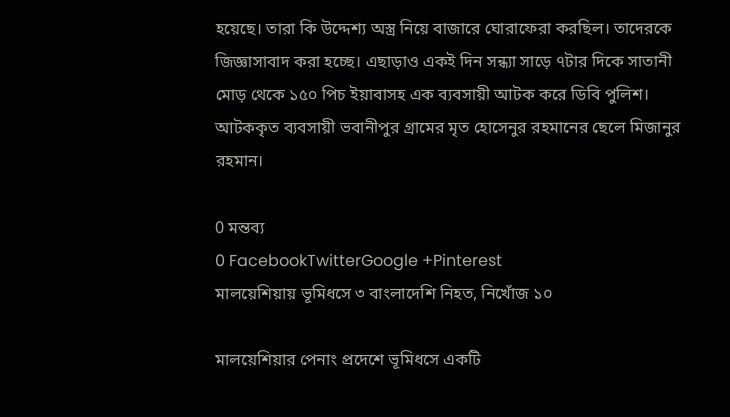হয়েছে। তারা কি উদ্দেশ্য অস্ত্র নিয়ে বাজারে ঘোরাফেরা করছিল। তাদেরকে জিজ্ঞাসাবাদ করা হচ্ছে। এছাড়াও একই দিন সন্ধ্যা সাড়ে ৭টার দিকে সাতানী মোড় থেকে ১৫০ পিচ ইয়াবাসহ এক ব্যবসায়ী আটক করে ডিবি পুলিশ। আটককৃত ব্যবসায়ী ভবানীপুর গ্রামের মৃত হোসেনুর রহমানের ছেলে মিজানুর রহমান।

0 মন্তব্য
0 FacebookTwitterGoogle +Pinterest
মালয়েশিয়ায় ভূমিধসে ৩ বাংলাদেশি নিহত, নিখোঁজ ১০

মালয়েশিয়ার পেনাং প্রদেশে ভূমিধসে একটি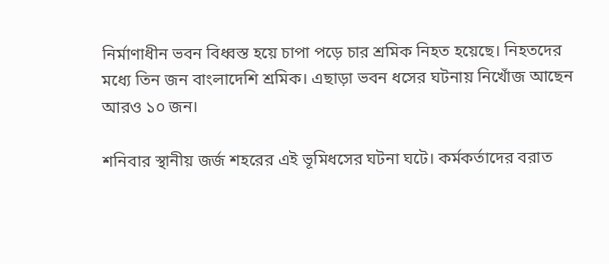নির্মাণাধীন ভবন বিধ্বস্ত হয়ে চাপা পড়ে চার শ্রমিক নিহত হয়েছে। নিহতদের মধ্যে তিন জন বাংলাদেশি শ্রমিক। এছাড়া ভবন ধসের ঘটনায় নিখোঁজ আছেন আরও ১০ জন।

শনিবার স্থানীয় জর্জ শহরের এই ভূমিধসের ঘটনা ঘটে। কর্মকর্তাদের বরাত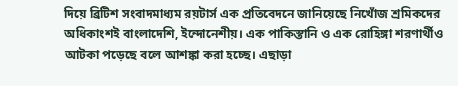দিয়ে ব্রিটিশ সংবাদমাধ্যম রয়টার্স এক প্রতিবেদনে জানিয়েছে নিখোঁজ শ্রমিকদের অধিকাংশই বাংলাদেশি, ইন্দোনেশীয়। এক পাকিস্তানি ও এক রোহিঙ্গা শরণার্থীও আটকা পড়েছে বলে আশঙ্কা করা হচ্ছে। এছাড়া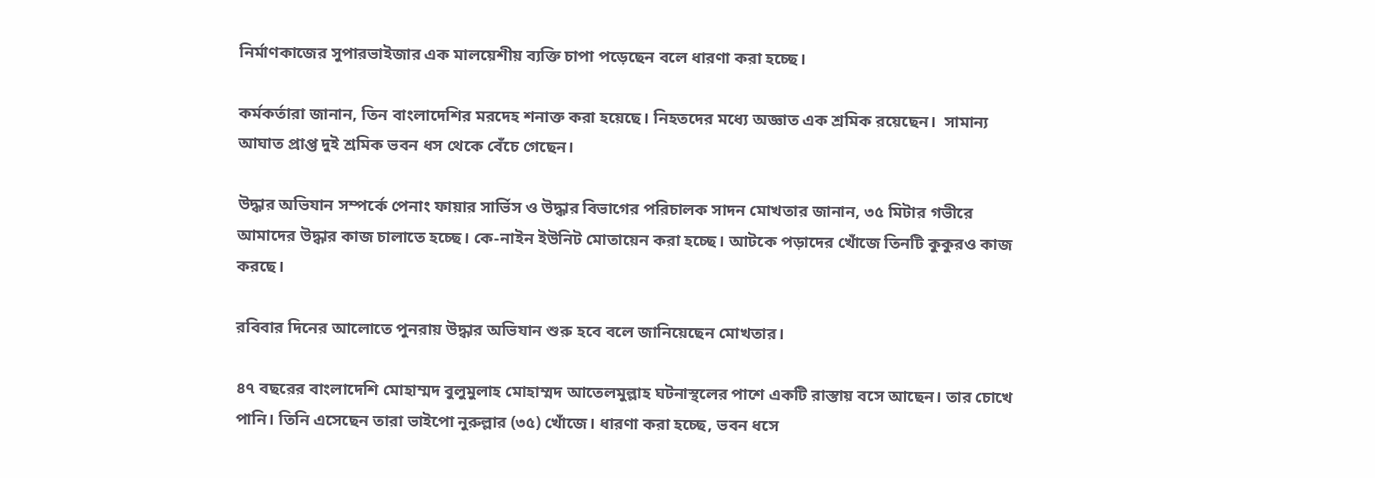নির্মাণকাজের সুপারভাইজার এক মালয়েশীয় ব্যক্তি চাপা পড়েছেন বলে ধারণা করা হচ্ছে।

কর্মকর্তারা জানান, তিন বাংলাদেশির মরদেহ শনাক্ত করা হয়েছে। নিহতদের মধ্যে অজ্ঞাত এক শ্রমিক রয়েছেন।  সামান্য আঘাত প্রাপ্ত দুই শ্রমিক ভবন ধস থেকে বেঁচে গেছেন।

উদ্ধার অভিযান সম্পর্কে পেনাং ফায়ার সার্ভিস ও উদ্ধার বিভাগের পরিচালক সাদন মোখতার জানান, ৩৫ মিটার গভীরে আমাদের উদ্ধার কাজ চালাতে হচ্ছে। কে-নাইন ইউনিট মোতায়েন করা হচ্ছে। আটকে পড়াদের খোঁজে তিনটি কুকুরও কাজ করছে।

রবিবার দিনের আলোতে পুনরায় উদ্ধার অভিযান শুরু হবে বলে জানিয়েছেন মোখতার।

৪৭ বছরের বাংলাদেশি মোহাম্মদ বুলুমুলাহ মোহাম্মদ আতেলমুল্লাহ ঘটনাস্থলের পাশে একটি রাস্তায় বসে আছেন। তার চোখে পানি। তিনি এসেছেন তারা ভাইপো নুরুল্লার (৩৫) খোঁজে। ধারণা করা হচ্ছে, ভবন ধসে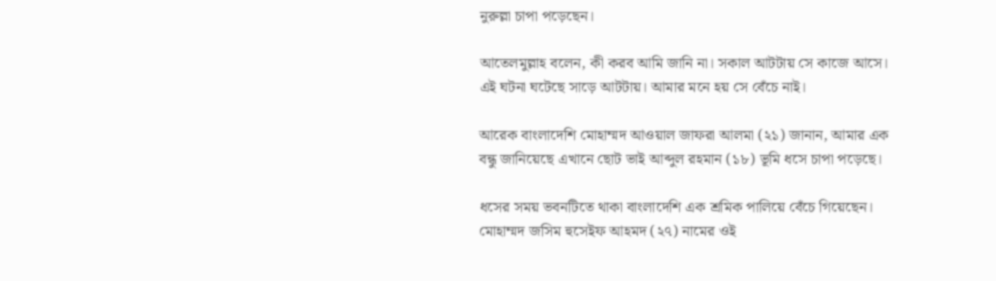নুরুল্লা চাপা পড়েছেন।

আতেলমুল্লাহ বলেন, কী করব আমি জানি না। সকাল আটটায় সে কাজে আসে। এই ঘটনা ঘটেছে সাড়ে আটটায়। আমার মনে হয় সে বেঁচে নাই।

আরেক বাংলাদেশি মোহাম্মদ আওয়াল জাফরা আলমা (২১) জানান, আমার এক বন্ধু জানিয়েছে এখানে ছোট ভাই আব্দুল রহমান (১৮) ভূমি ধসে চাপা পড়েছে।

ধসের সময় ভবনটিতে থাকা বাংলাদেশি এক শ্রমিক পালিয়ে বেঁচে গিয়েছেন। মোহাম্মদ জসিম হুসেইফ আহমদ (২৭) নামের ওই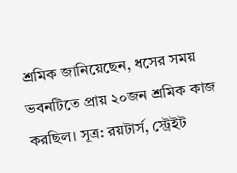শ্রমিক জানিয়েছেন, ধসের সময় ভবনটিতে প্রায় ২০জন শ্রমিক কাজ করছিল। সূত্র: রয়টার্স, স্ট্রেইট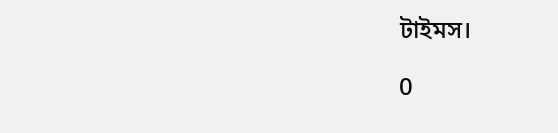টাইমস।

0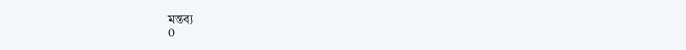মন্তব্য
0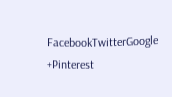FacebookTwitterGoogle +Pinterest